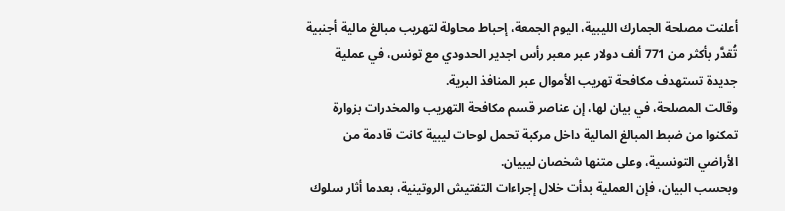أعلنت مصلحة الجمارك الليبية، اليوم الجمعة، إحباط محاولة لتهريب مبالغ مالية أجنبية تُقدَّر بأكثر من 771 ألف دولار عبر معبر رأس اجدير الحدودي مع تونس، في عملية جديدة تستهدف مكافحة تهريب الأموال عبر المنافذ البرية.
وقالت المصلحة، في بيان لها، إن عناصر قسم مكافحة التهريب والمخدرات بزوارة تمكنوا من ضبط المبالغ المالية داخل مركبة تحمل لوحات ليبية كانت قادمة من الأراضي التونسية، وعلى متنها شخصان ليبيان.
وبحسب البيان، فإن العملية بدأت خلال إجراءات التفتيش الروتينية، بعدما أثار سلوك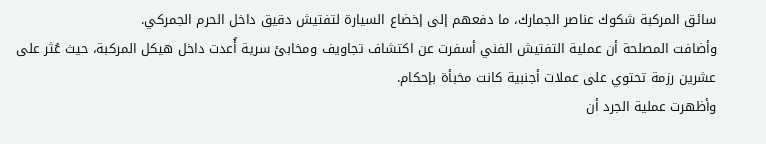سائق المركبة شكوك عناصر الجمارك، ما دفعهم إلى إخضاع السيارة لتفتيش دقيق داخل الحرم الجمركي.
وأضافت المصلحة أن عملية التفتيش الفني أسفرت عن اكتشاف تجاويف ومخابئ سرية أُعدت داخل هيكل المركبة، حيث عُثر على عشرين رزمة تحتوي على عملات أجنبية كانت مخبأة بإحكام.
وأظهرت عملية الجرد أن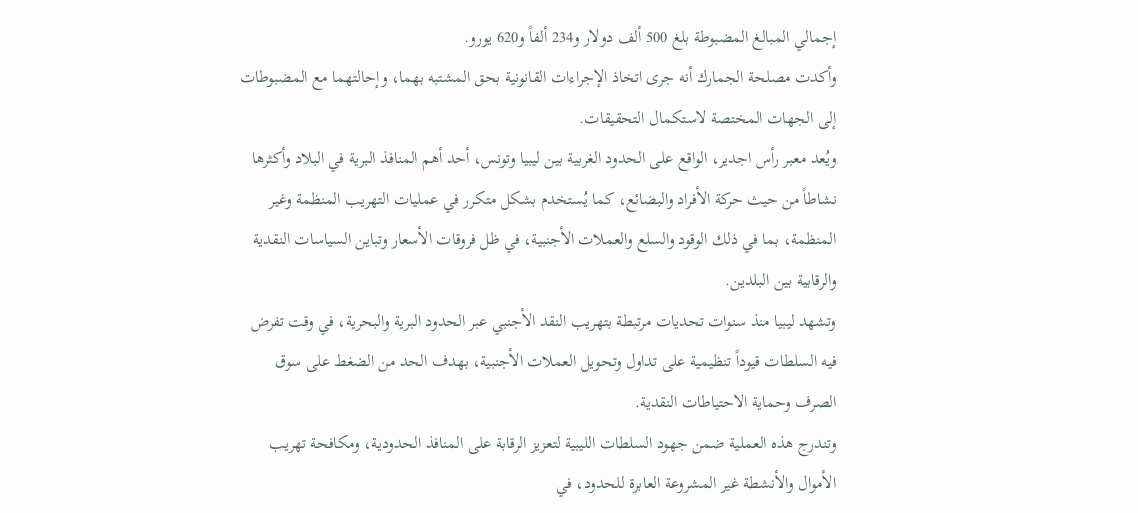إجمالي المبالغ المضبوطة بلغ 500 ألف دولار و234 ألفاً و620 يورو.
وأكدت مصلحة الجمارك أنه جرى اتخاذ الإجراءات القانونية بحق المشتبه بهما، وإحالتهما مع المضبوطات إلى الجهات المختصة لاستكمال التحقيقات.
ويُعد معبر رأس اجدير، الواقع على الحدود الغربية بين ليبيا وتونس، أحد أهم المنافذ البرية في البلاد وأكثرها نشاطاً من حيث حركة الأفراد والبضائع، كما يُستخدم بشكل متكرر في عمليات التهريب المنظمة وغير المنظمة، بما في ذلك الوقود والسلع والعملات الأجنبية، في ظل فروقات الأسعار وتباين السياسات النقدية والرقابية بين البلدين.
وتشهد ليبيا منذ سنوات تحديات مرتبطة بتهريب النقد الأجنبي عبر الحدود البرية والبحرية، في وقت تفرض فيه السلطات قيوداً تنظيمية على تداول وتحويل العملات الأجنبية، بهدف الحد من الضغط على سوق الصرف وحماية الاحتياطات النقدية.
وتندرج هذه العملية ضمن جهود السلطات الليبية لتعزيز الرقابة على المنافذ الحدودية، ومكافحة تهريب الأموال والأنشطة غير المشروعة العابرة للحدود، في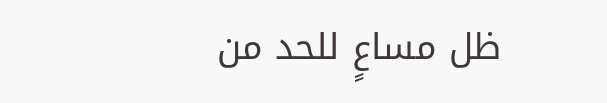ظل مساعٍ للحد من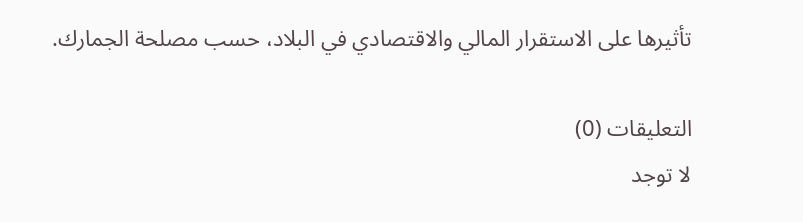تأثيرها على الاستقرار المالي والاقتصادي في البلاد، حسب مصلحة الجمارك.

التعليقات (0)
لا توجد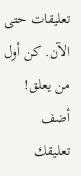تعليقات حتى الآن. كن أول من يعلق!
أضف تعليقك